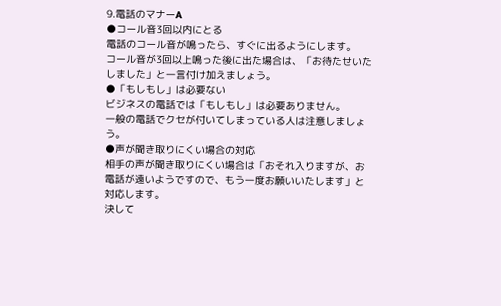9.電話のマナーA
●コール音3回以内にとる
電話のコール音が鳴ったら、すぐに出るようにします。
コール音が3回以上鳴った後に出た場合は、「お待たせいたしました」と一言付け加えましょう。
●「もしもし」は必要ない
ビジネスの電話では「もしもし」は必要ありません。
一般の電話でクセが付いてしまっている人は注意しましょう。
●声が聞き取りにくい場合の対応
相手の声が聞き取りにくい場合は「おそれ入りますが、お電話が遠いようですので、もう一度お願いいたします」と対応します。
決して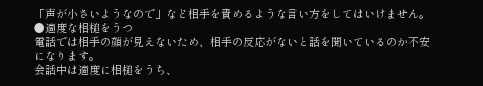「声が小さいようなので」など相手を責めるような言い方をしてはいけません。
●適度な相槌をうつ
電話では相手の顔が見えないため、相手の反応がないと話を聞いているのか不安になります。
会話中は適度に相槌をうち、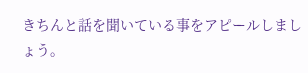きちんと話を聞いている事をアピールしましょう。